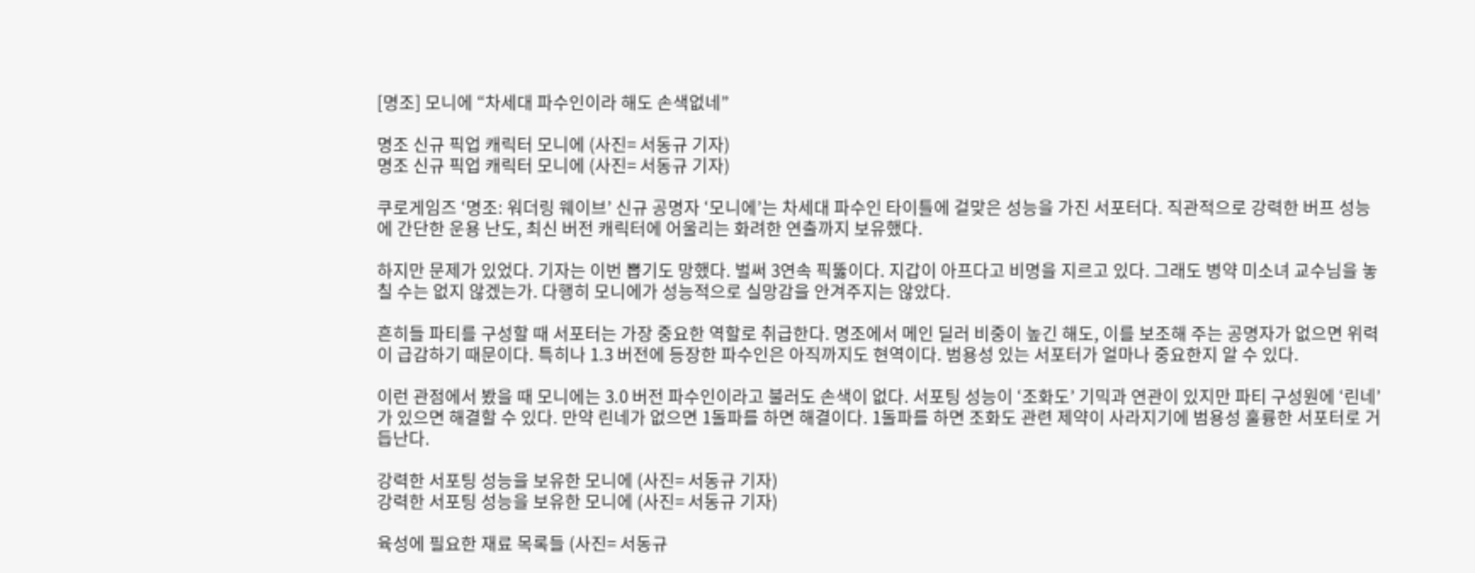[명조] 모니에 “차세대 파수인이라 해도 손색없네”

명조 신규 픽업 캐릭터 모니에 (사진= 서동규 기자)
명조 신규 픽업 캐릭터 모니에 (사진= 서동규 기자)

쿠로게임즈 ‘명조: 워더링 웨이브’ 신규 공명자 ‘모니에’는 차세대 파수인 타이틀에 걸맞은 성능을 가진 서포터다. 직관적으로 강력한 버프 성능에 간단한 운용 난도, 최신 버전 캐릭터에 어울리는 화려한 연출까지 보유했다.

하지만 문제가 있었다. 기자는 이번 뽑기도 망했다. 벌써 3연속 픽뚫이다. 지갑이 아프다고 비명을 지르고 있다. 그래도 병약 미소녀 교수님을 놓칠 수는 없지 않겠는가. 다행히 모니에가 성능적으로 실망감을 안겨주지는 않았다.

흔히들 파티를 구성할 때 서포터는 가장 중요한 역할로 취급한다. 명조에서 메인 딜러 비중이 높긴 해도, 이를 보조해 주는 공명자가 없으면 위력이 급감하기 때문이다. 특히나 1.3 버전에 등장한 파수인은 아직까지도 현역이다. 범용성 있는 서포터가 얼마나 중요한지 알 수 있다.

이런 관점에서 봤을 때 모니에는 3.0 버전 파수인이라고 불러도 손색이 없다. 서포팅 성능이 ‘조화도’ 기믹과 연관이 있지만 파티 구성원에 ‘린네’가 있으면 해결할 수 있다. 만약 린네가 없으면 1돌파를 하면 해결이다. 1돌파를 하면 조화도 관련 제약이 사라지기에 범용성 훌륭한 서포터로 거듭난다.

강력한 서포팅 성능을 보유한 모니에 (사진= 서동규 기자)
강력한 서포팅 성능을 보유한 모니에 (사진= 서동규 기자)

육성에 필요한 재료 목록들 (사진= 서동규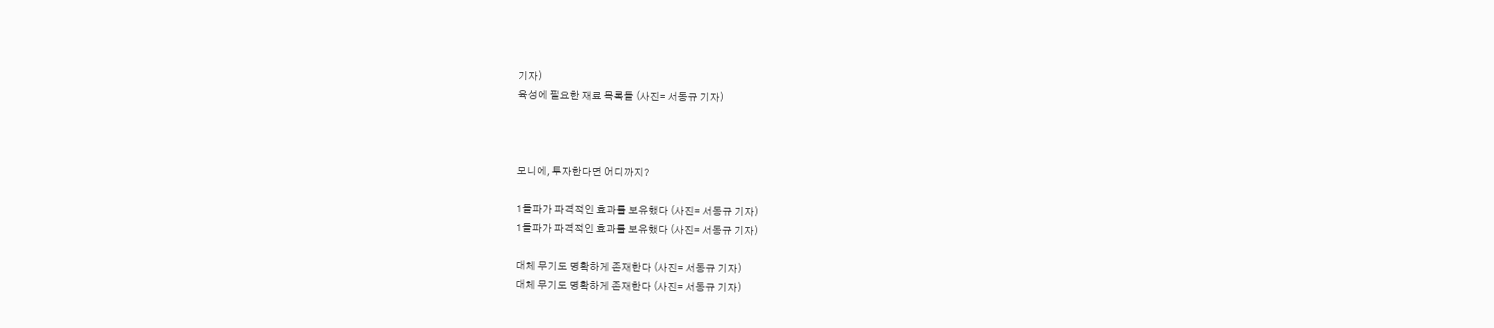기자)
육성에 필요한 재료 목록들 (사진= 서동규 기자)



모니에, 투자한다면 어디까지?

1돌파가 파격적인 효과를 보유했다 (사진= 서동규 기자)
1돌파가 파격적인 효과를 보유했다 (사진= 서동규 기자)

대체 무기도 명확하게 존재한다 (사진= 서동규 기자)
대체 무기도 명확하게 존재한다 (사진= 서동규 기자)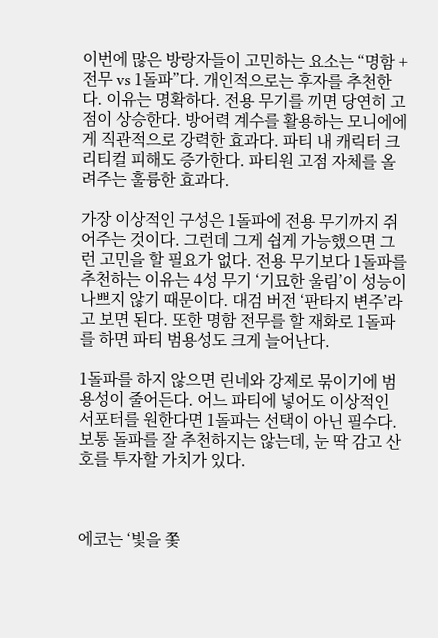이번에 많은 방랑자들이 고민하는 요소는 “명함 + 전무 vs 1돌파”다. 개인적으로는 후자를 추천한다. 이유는 명확하다. 전용 무기를 끼면 당연히 고점이 상승한다. 방어력 계수를 활용하는 모니에에게 직관적으로 강력한 효과다. 파티 내 캐릭터 크리티컬 피해도 증가한다. 파티원 고점 자체를 올려주는 훌륭한 효과다.

가장 이상적인 구성은 1돌파에 전용 무기까지 쥐어주는 것이다. 그런데 그게 쉽게 가능했으면 그런 고민을 할 필요가 없다. 전용 무기보다 1돌파를 추천하는 이유는 4성 무기 ‘기묘한 울림’이 성능이 나쁘지 않기 때문이다. 대검 버전 ‘판타지 변주’라고 보면 된다. 또한 명함 전무를 할 재화로 1돌파를 하면 파티 범용성도 크게 늘어난다.

1돌파를 하지 않으면 린네와 강제로 묶이기에 범용성이 줄어든다. 어느 파티에 넣어도 이상적인 서포터를 원한다면 1돌파는 선택이 아닌 필수다. 보통 돌파를 잘 추천하지는 않는데, 눈 딱 감고 산호를 투자할 가치가 있다.



에코는 ‘빛을 쫓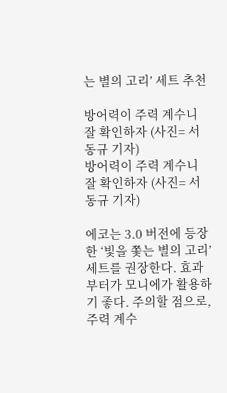는 별의 고리’ 세트 추천

방어력이 주력 계수니 잘 확인하자 (사진= 서동규 기자)
방어력이 주력 계수니 잘 확인하자 (사진= 서동규 기자)

에코는 3.0 버전에 등장한 ‘빛을 쫓는 별의 고리’ 세트를 권장한다. 효과부터가 모니에가 활용하기 좋다. 주의할 점으로, 주력 계수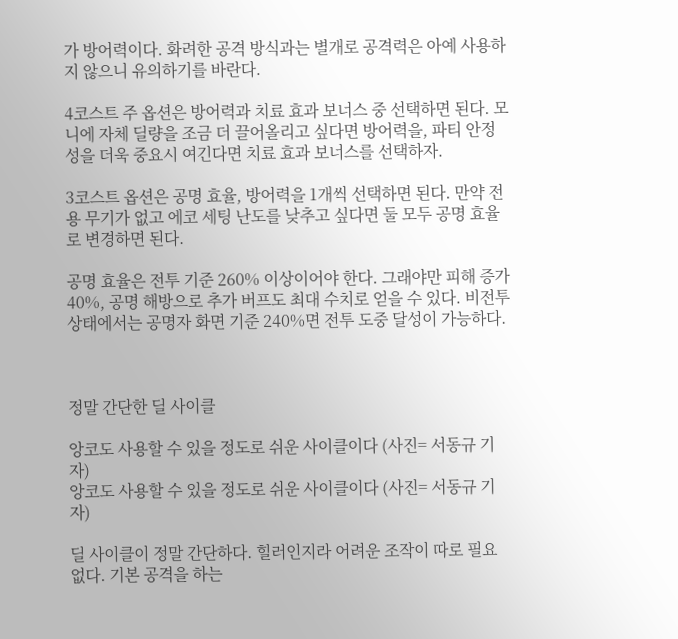가 방어력이다. 화려한 공격 방식과는 별개로 공격력은 아예 사용하지 않으니 유의하기를 바란다.

4코스트 주 옵션은 방어력과 치료 효과 보너스 중 선택하면 된다. 모니에 자체 딜량을 조금 더 끌어올리고 싶다면 방어력을, 파티 안정성을 더욱 중요시 여긴다면 치료 효과 보너스를 선택하자.

3코스트 옵션은 공명 효율, 방어력을 1개씩 선택하면 된다. 만약 전용 무기가 없고 에코 세팅 난도를 낮추고 싶다면 둘 모두 공명 효율로 변경하면 된다.

공명 효율은 전투 기준 260% 이상이어야 한다. 그래야만 피해 증가 40%, 공명 해방으로 추가 버프도 최대 수치로 얻을 수 있다. 비전투 상태에서는 공명자 화면 기준 240%면 전투 도중 달성이 가능하다.



정말 간단한 딜 사이클

앙코도 사용할 수 있을 정도로 쉬운 사이클이다 (사진= 서동규 기자)
앙코도 사용할 수 있을 정도로 쉬운 사이클이다 (사진= 서동규 기자)

딜 사이클이 정말 간단하다. 힐러인지라 어려운 조작이 따로 필요 없다. 기본 공격을 하는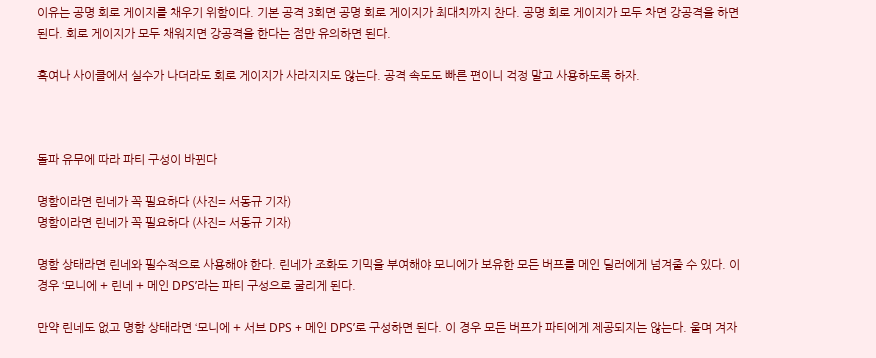이유는 공명 회로 게이지를 채우기 위함이다. 기본 공격 3회면 공명 회로 게이지가 최대치까지 찬다. 공명 회로 게이지가 모두 차면 강공격을 하면 된다. 회로 게이지가 모두 채워지면 강공격을 한다는 점만 유의하면 된다.

혹여나 사이클에서 실수가 나더라도 회로 게이지가 사라지지도 않는다. 공격 속도도 빠른 편이니 걱정 말고 사용하도록 하자.



돌파 유무에 따라 파티 구성이 바뀐다

명함이라면 린네가 꼭 필요하다 (사진= 서동규 기자)
명함이라면 린네가 꼭 필요하다 (사진= 서동규 기자)

명함 상태라면 린네와 필수적으로 사용해야 한다. 린네가 조화도 기믹을 부여해야 모니에가 보유한 모든 버프를 메인 딜러에게 넘겨줄 수 있다. 이 경우 ‘모니에 + 린네 + 메인 DPS’라는 파티 구성으로 굴리게 된다.

만약 린네도 없고 명함 상태라면 ‘모니에 + 서브 DPS + 메인 DPS’로 구성하면 된다. 이 경우 모든 버프가 파티에게 제공되지는 않는다. 울며 겨자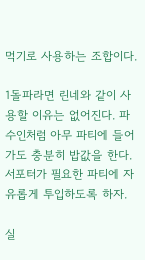먹기로 사용하는 조합이다.

1돌파라면 린네와 같이 사용할 이유는 없어진다. 파수인처럼 아무 파티에 들어가도 충분히 밥값을 한다. 서포터가 필요한 파티에 자유롭게 투입하도록 하자.

실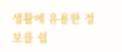생활에 유용한 정보를 쉽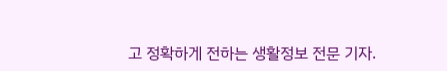고 정확하게 전하는 생활정보 전문 기자.